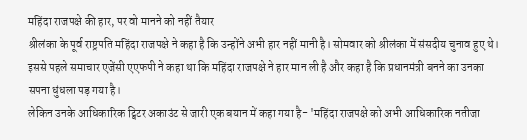महिंदा राजपक्षे की हार, पर वो मानने को नहीं तैयार
श्रीलंका के पूर्व राष्ट्रपति महिंदा राजपक्षे ने कहा है कि उन्होंने अभी हार नहीं मानी है। सोमवार को श्रीलंका में संसदीय चुनाव हुए थे। इससे पहले समाचार एजेंसी एएफपी ने कहा था कि महिंदा राजपक्षे ने हार मान ली है और कहा है कि प्रधानमंत्री बनने का उनका सपना धुंधला पड़ गया है।
लेकिन उनके आधिकारिक ट्विटर अकाउंट से जारी एक बयान में कहा गया है- 'महिंदा राजपक्षे को अभी आधिकारिक नतीजा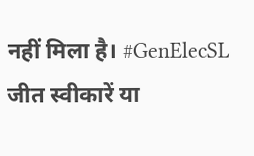नहीं मिला है। #GenElecSL जीत स्वीकारें या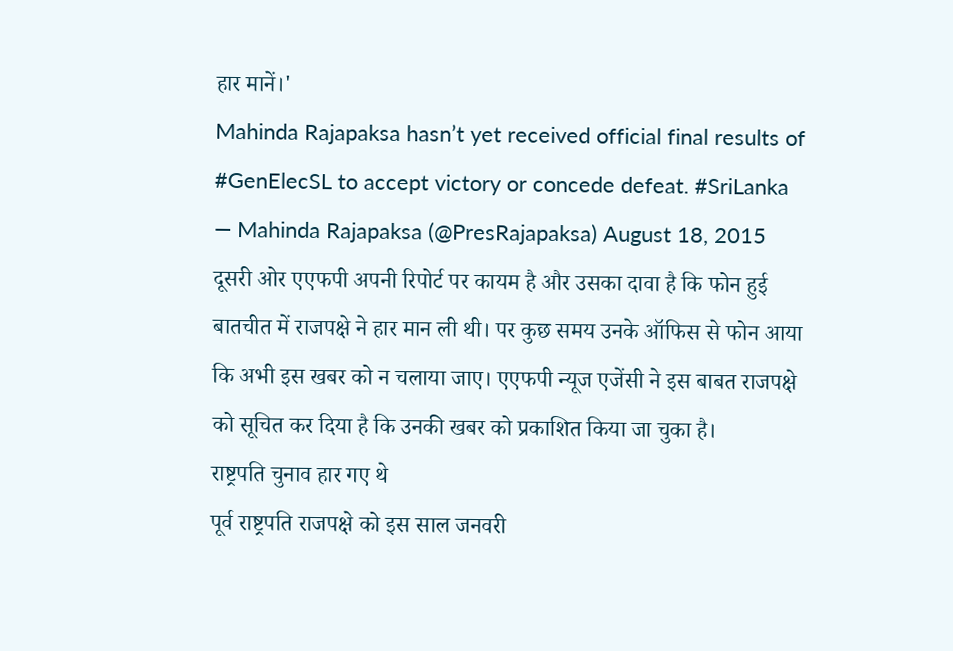हार मानें।'
Mahinda Rajapaksa hasn’t yet received official final results of #GenElecSL to accept victory or concede defeat. #SriLanka
— Mahinda Rajapaksa (@PresRajapaksa) August 18, 2015
दूसरी ओर एएफपी अपनी रिपोर्ट पर कायम है और उसका दावा है कि फोन हुई बातचीत में राजपक्षे ने हार मान ली थी। पर कुछ समय उनके ऑफिस से फोन आया कि अभी इस खबर को न चलाया जाए। एएफपी न्यूज एजेंसी ने इस बाबत राजपक्षे को सूचित कर दिया है कि उनकी खबर को प्रकाशित किया जा चुका है।
राष्ट्रपति चुनाव हार गए थे
पूर्व राष्ट्रपति राजपक्षे को इस साल जनवरी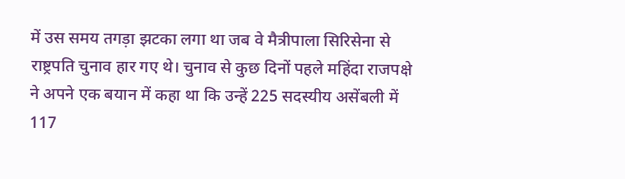में उस समय तगड़ा झटका लगा था जब वे मैत्रीपाला सिरिसेना से राष्ट्रपति चुनाव हार गए थे। चुनाव से कुछ दिनों पहले महिंदा राजपक्षे ने अपने एक बयान में कहा था कि उन्हें 225 सदस्यीय असेंबली में 117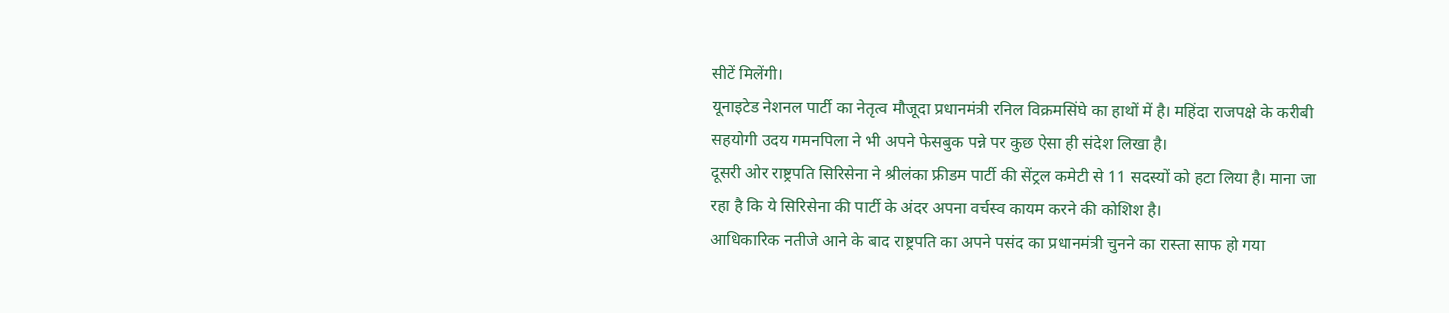सीटें मिलेंगी।
यूनाइटेड नेशनल पार्टी का नेतृत्व मौजूदा प्रधानमंत्री रनिल विक्रमसिंघे का हाथों में है। महिंदा राजपक्षे के करीबी सहयोगी उदय गमनपिला ने भी अपने फेसबुक पन्ने पर कुछ ऐसा ही संदेश लिखा है।
दूसरी ओर राष्ट्रपति सिरिसेना ने श्रीलंका फ्रीडम पार्टी की सेंट्रल कमेटी से 11 सदस्यों को हटा लिया है। माना जा रहा है कि ये सिरिसेना की पार्टी के अंदर अपना वर्चस्व कायम करने की कोशिश है।
आधिकारिक नतीजे आने के बाद राष्ट्रपति का अपने पसंद का प्रधानमंत्री चुनने का रास्ता साफ हो गया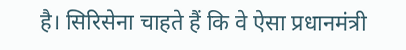है। सिरिसेना चाहते हैं कि वे ऐसा प्रधानमंत्री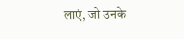लाएं, जो उनके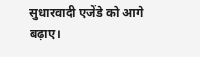सुधारवादी एजेंडे को आगे बढ़ाए।